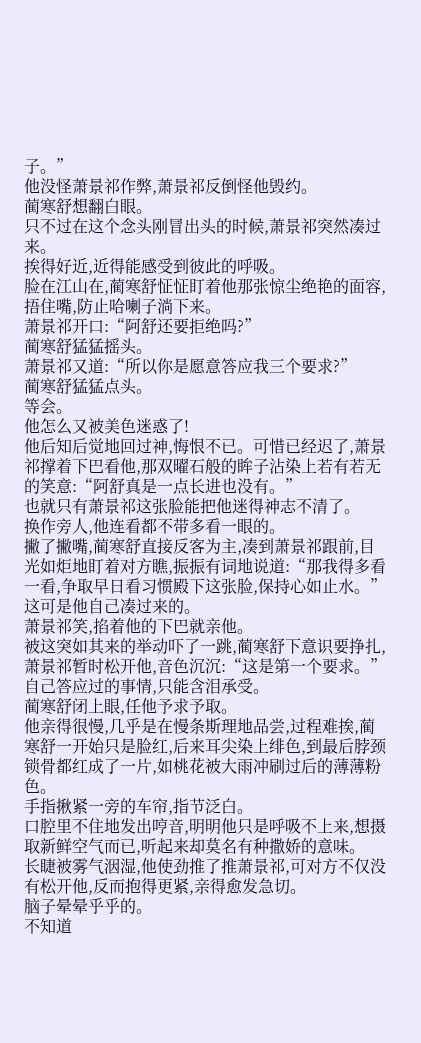子。”
他没怪萧景祁作弊,萧景祁反倒怪他毁约。
蔺寒舒想翻白眼。
只不过在这个念头刚冒出头的时候,萧景祁突然凑过来。
挨得好近,近得能感受到彼此的呼吸。
脸在江山在,蔺寒舒怔怔盯着他那张惊尘绝艳的面容,捂住嘴,防止哈喇子淌下来。
萧景祁开口:“阿舒还要拒绝吗?”
蔺寒舒猛猛摇头。
萧景祁又道:“所以你是愿意答应我三个要求?”
蔺寒舒猛猛点头。
等会。
他怎么又被美色迷惑了!
他后知后觉地回过神,悔恨不已。可惜已经迟了,萧景祁撑着下巴看他,那双曜石般的眸子沾染上若有若无的笑意:“阿舒真是一点长进也没有。”
也就只有萧景祁这张脸能把他迷得神志不清了。
换作旁人,他连看都不带多看一眼的。
撇了撇嘴,蔺寒舒直接反客为主,凑到萧景祁跟前,目光如炬地盯着对方瞧,振振有词地说道:“那我得多看一看,争取早日看习惯殿下这张脸,保持心如止水。”
这可是他自己凑过来的。
萧景祁笑,掐着他的下巴就亲他。
被这突如其来的举动吓了一跳,蔺寒舒下意识要挣扎,萧景祁暂时松开他,音色沉沉:“这是第一个要求。”
自己答应过的事情,只能含泪承受。
蔺寒舒闭上眼,任他予求予取。
他亲得很慢,几乎是在慢条斯理地品尝,过程难挨,蔺寒舒一开始只是脸红,后来耳尖染上绯色,到最后脖颈锁骨都红成了一片,如桃花被大雨冲刷过后的薄薄粉色。
手指揪紧一旁的车帘,指节泛白。
口腔里不住地发出哼音,明明他只是呼吸不上来,想摄取新鲜空气而已,听起来却莫名有种撒娇的意味。
长睫被雾气洇湿,他使劲推了推萧景祁,可对方不仅没有松开他,反而抱得更紧,亲得愈发急切。
脑子晕晕乎乎的。
不知道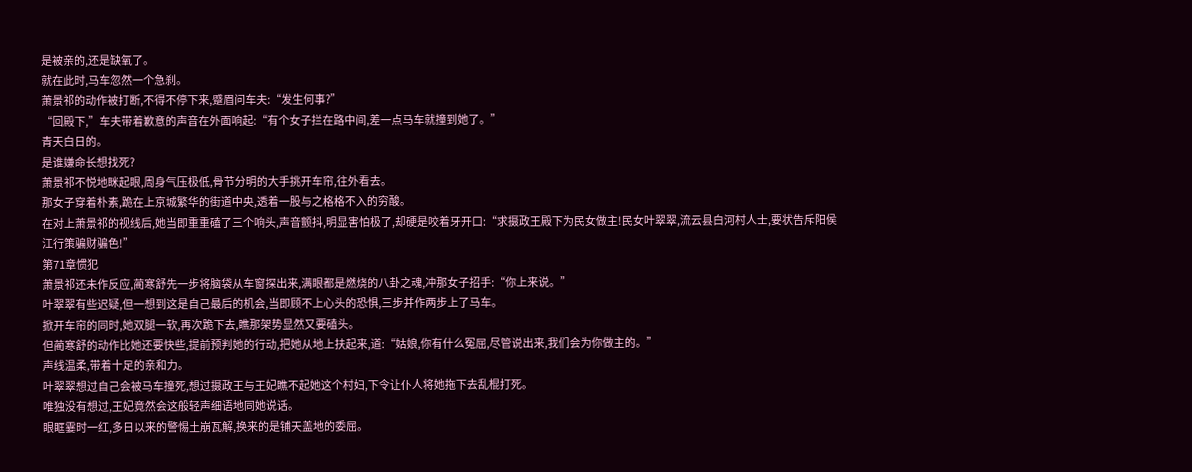是被亲的,还是缺氧了。
就在此时,马车忽然一个急刹。
萧景祁的动作被打断,不得不停下来,蹙眉问车夫:“发生何事?”
“回殿下,”车夫带着歉意的声音在外面响起:“有个女子拦在路中间,差一点马车就撞到她了。”
青天白日的。
是谁嫌命长想找死?
萧景祁不悦地眯起眼,周身气压极低,骨节分明的大手挑开车帘,往外看去。
那女子穿着朴素,跪在上京城繁华的街道中央,透着一股与之格格不入的穷酸。
在对上萧景祁的视线后,她当即重重磕了三个响头,声音颤抖,明显害怕极了,却硬是咬着牙开口:“求摄政王殿下为民女做主!民女叶翠翠,流云县白河村人士,要状告斥阳侯江行策骗财骗色!”
第71章惯犯
萧景祁还未作反应,蔺寒舒先一步将脑袋从车窗探出来,满眼都是燃烧的八卦之魂,冲那女子招手:“你上来说。”
叶翠翠有些迟疑,但一想到这是自己最后的机会,当即顾不上心头的恐惧,三步并作两步上了马车。
掀开车帘的同时,她双腿一软,再次跪下去,瞧那架势显然又要磕头。
但蔺寒舒的动作比她还要快些,提前预判她的行动,把她从地上扶起来,道:“姑娘,你有什么冤屈,尽管说出来,我们会为你做主的。”
声线温柔,带着十足的亲和力。
叶翠翠想过自己会被马车撞死,想过摄政王与王妃瞧不起她这个村妇,下令让仆人将她拖下去乱棍打死。
唯独没有想过,王妃竟然会这般轻声细语地同她说话。
眼眶霎时一红,多日以来的警惕土崩瓦解,换来的是铺天盖地的委屈。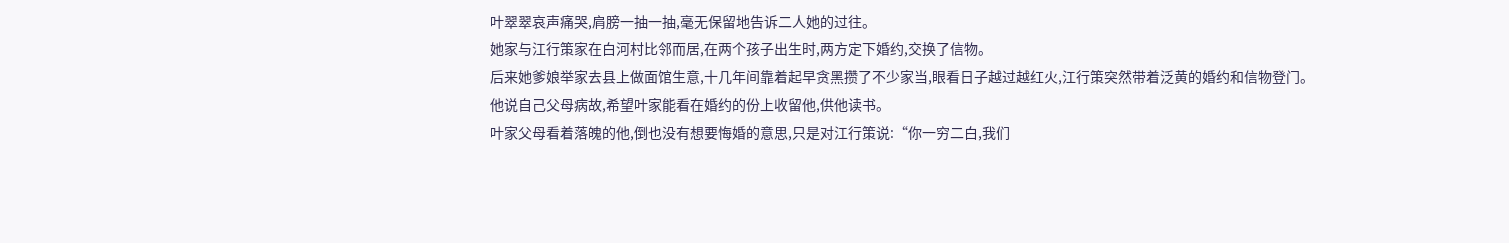叶翠翠哀声痛哭,肩膀一抽一抽,毫无保留地告诉二人她的过往。
她家与江行策家在白河村比邻而居,在两个孩子出生时,两方定下婚约,交换了信物。
后来她爹娘举家去县上做面馆生意,十几年间靠着起早贪黑攒了不少家当,眼看日子越过越红火,江行策突然带着泛黄的婚约和信物登门。
他说自己父母病故,希望叶家能看在婚约的份上收留他,供他读书。
叶家父母看着落魄的他,倒也没有想要悔婚的意思,只是对江行策说:“你一穷二白,我们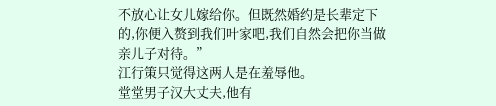不放心让女儿嫁给你。但既然婚约是长辈定下的,你便入赘到我们叶家吧,我们自然会把你当做亲儿子对待。”
江行策只觉得这两人是在羞辱他。
堂堂男子汉大丈夫,他有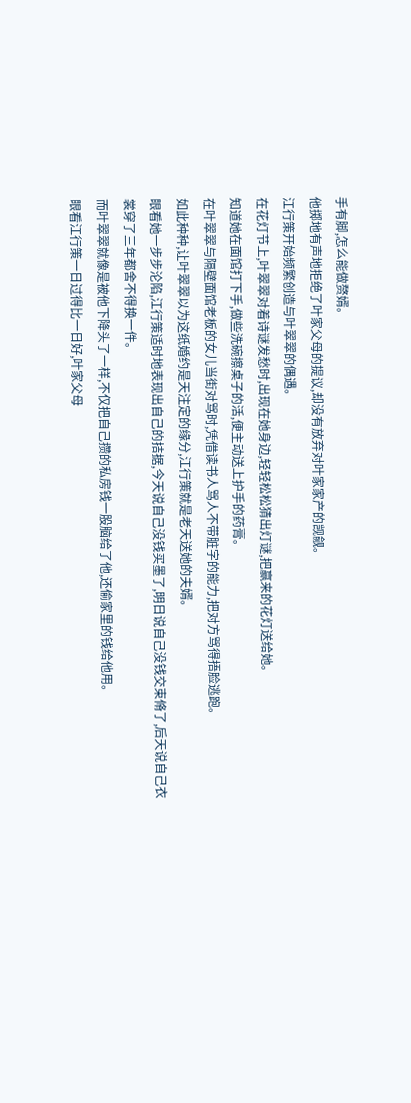手有脚,怎么能做赘婿。
他掷地有声地拒绝了叶家父母的提议,却没有放弃对叶家家产的觊觎。
江行策开始频繁创造与叶翠翠的偶遇。
在花灯节上,叶翠翠对着诗谜发愁时,出现在她身边,轻轻松松猜出灯谜,把赢来的花灯送给她。
知道她在面馆打下手,做些洗碗擦桌子的活,便主动送上护手的药膏。
在叶翠翠与隔壁面馆老板的女儿当街对骂时,凭借读书人骂人不带脏字的能力,把对方骂得捂脸逃跑。
如此种种,让叶翠翠以为这纸婚约是天注定的缘分,江行策就是老天送她的夫婿。
眼看她一步步沦陷,江行策适时地表现出自己的拮据,今天说自己没钱买墨了,明日说自己没钱交束脩了,后天说自己衣裳穿了三年都舍不得换一件。
而叶翠翠就像是被他下降头了一样,不仅把自己攒的私房钱一股脑给了他,还偷家里的钱给他用。
眼看江行策一日过得比一日好,叶家父母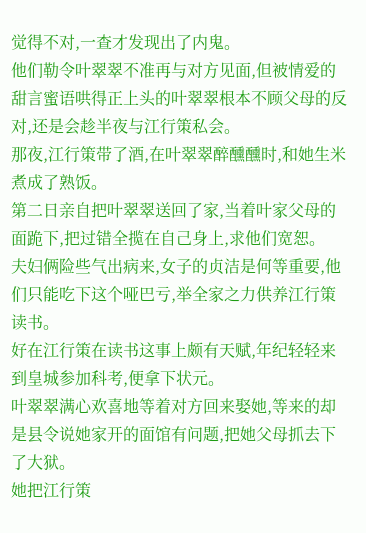觉得不对,一查才发现出了内鬼。
他们勒令叶翠翠不准再与对方见面,但被情爱的甜言蜜语哄得正上头的叶翠翠根本不顾父母的反对,还是会趁半夜与江行策私会。
那夜,江行策带了酒,在叶翠翠醉醺醺时,和她生米煮成了熟饭。
第二日亲自把叶翠翠送回了家,当着叶家父母的面跪下,把过错全揽在自己身上,求他们宽恕。
夫妇俩险些气出病来,女子的贞洁是何等重要,他们只能吃下这个哑巴亏,举全家之力供养江行策读书。
好在江行策在读书这事上颇有天赋,年纪轻轻来到皇城参加科考,便拿下状元。
叶翠翠满心欢喜地等着对方回来娶她,等来的却是县令说她家开的面馆有问题,把她父母抓去下了大狱。
她把江行策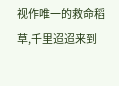视作唯一的救命稻草,千里迢迢来到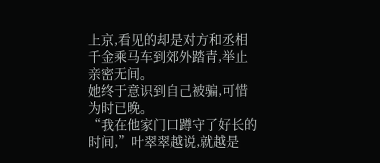上京,看见的却是对方和丞相千金乘马车到郊外踏青,举止亲密无间。
她终于意识到自己被骗,可惜为时已晚。
“我在他家门口蹲守了好长的时间,”叶翠翠越说,就越是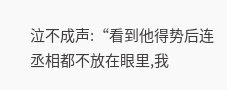泣不成声:“看到他得势后连丞相都不放在眼里,我